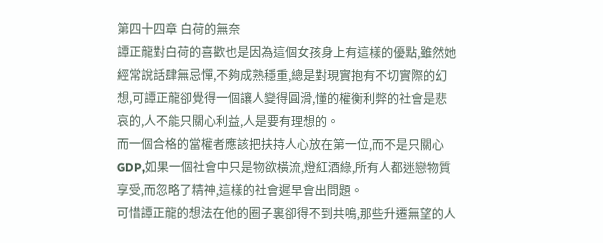第四十四章 白荷的無奈
譚正龍對白荷的喜歡也是因為這個女孩身上有這樣的優點,雖然她經常說話肆無忌憚,不夠成熟穩重,總是對現實抱有不切實際的幻想,可譚正龍卻覺得一個讓人變得圓滑,懂的權衡利弊的社會是悲哀的,人不能只關心利益,人是要有理想的。
而一個合格的當權者應該把扶持人心放在第一位,而不是只關心GDP,如果一個社會中只是物欲橫流,燈紅酒綠,所有人都迷戀物質享受,而忽略了精神,這樣的社會遲早會出問題。
可惜譚正龍的想法在他的圈子裏卻得不到共鳴,那些升遷無望的人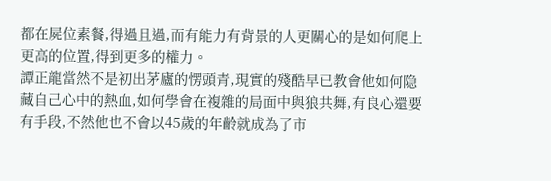都在屍位素餐,得過且過,而有能力有背景的人更關心的是如何爬上更高的位置,得到更多的權力。
譚正龍當然不是初出茅廬的愣頭青,現實的殘酷早已教會他如何隐藏自己心中的熱血,如何學會在複雜的局面中與狼共舞,有良心還要有手段,不然他也不會以45歲的年齡就成為了市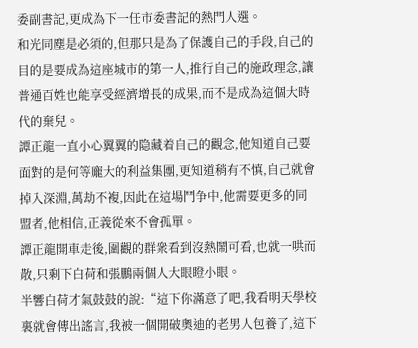委副書記,更成為下一任市委書記的熱門人選。
和光同塵是必須的,但那只是為了保護自己的手段,自己的目的是要成為這座城市的第一人,推行自己的施政理念,讓普通百姓也能享受經濟增長的成果,而不是成為這個大時代的棄兒。
譚正龍一直小心翼翼的隐藏着自己的觀念,他知道自己要面對的是何等龐大的利益集團,更知道稍有不慎,自己就會掉入深淵,萬劫不複,因此在這場鬥争中,他需要更多的同盟者,他相信,正義從來不會孤單。
譚正龍開車走後,圍觀的群衆看到沒熱鬧可看,也就一哄而散,只剩下白荷和張鵬兩個人大眼瞪小眼。
半響白荷才氣鼓鼓的說:“這下你滿意了吧,我看明天學校裏就會傳出謠言,我被一個開破奧迪的老男人包養了,這下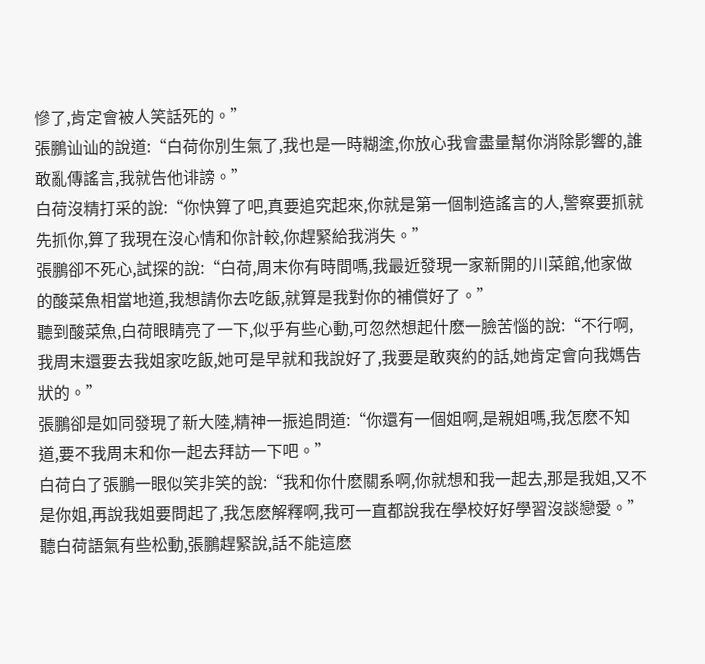慘了,肯定會被人笑話死的。”
張鵬讪讪的說道:“白荷你別生氣了,我也是一時糊塗,你放心我會盡量幫你消除影響的,誰敢亂傳謠言,我就告他诽謗。”
白荷沒精打采的說:“你快算了吧,真要追究起來,你就是第一個制造謠言的人,警察要抓就先抓你,算了我現在沒心情和你計較,你趕緊給我消失。”
張鵬卻不死心,試探的說:“白荷,周末你有時間嗎,我最近發現一家新開的川菜館,他家做的酸菜魚相當地道,我想請你去吃飯,就算是我對你的補償好了。”
聽到酸菜魚,白荷眼睛亮了一下,似乎有些心動,可忽然想起什麽一臉苦惱的說:“不行啊,我周末還要去我姐家吃飯,她可是早就和我說好了,我要是敢爽約的話,她肯定會向我媽告狀的。”
張鵬卻是如同發現了新大陸,精神一振追問道:“你還有一個姐啊,是親姐嗎,我怎麽不知道,要不我周末和你一起去拜訪一下吧。”
白荷白了張鵬一眼似笑非笑的說:“我和你什麽關系啊,你就想和我一起去,那是我姐,又不是你姐,再說我姐要問起了,我怎麽解釋啊,我可一直都說我在學校好好學習沒談戀愛。”
聽白荷語氣有些松動,張鵬趕緊說,話不能這麽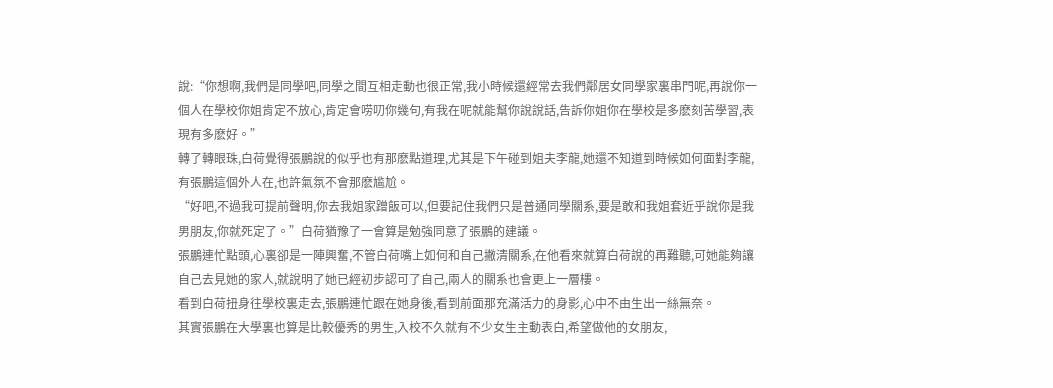說:“你想啊,我們是同學吧,同學之間互相走動也很正常,我小時候還經常去我們鄰居女同學家裏串門呢,再說你一個人在學校你姐肯定不放心,肯定會唠叨你幾句,有我在呢就能幫你說說話,告訴你姐你在學校是多麽刻苦學習,表現有多麽好。”
轉了轉眼珠,白荷覺得張鵬說的似乎也有那麽點道理,尤其是下午碰到姐夫李龍,她還不知道到時候如何面對李龍,有張鵬這個外人在,也許氣氛不會那麽尴尬。
“好吧,不過我可提前聲明,你去我姐家蹭飯可以,但要記住我們只是普通同學關系,要是敢和我姐套近乎說你是我男朋友,你就死定了。”白荷猶豫了一會算是勉強同意了張鵬的建議。
張鵬連忙點頭,心裏卻是一陣興奮,不管白荷嘴上如何和自己撇清關系,在他看來就算白荷說的再難聽,可她能夠讓自己去見她的家人,就說明了她已經初步認可了自己,兩人的關系也會更上一層樓。
看到白荷扭身往學校裏走去,張鵬連忙跟在她身後,看到前面那充滿活力的身影,心中不由生出一絲無奈。
其實張鵬在大學裏也算是比較優秀的男生,入校不久就有不少女生主動表白,希望做他的女朋友,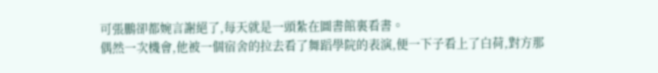可張鵬卻都婉言謝絕了,每天就是一頭紮在圖書館裏看書。
偶然一次機會,他被一個宿舍的拉去看了舞蹈學院的表演,便一下子看上了白荷,對方那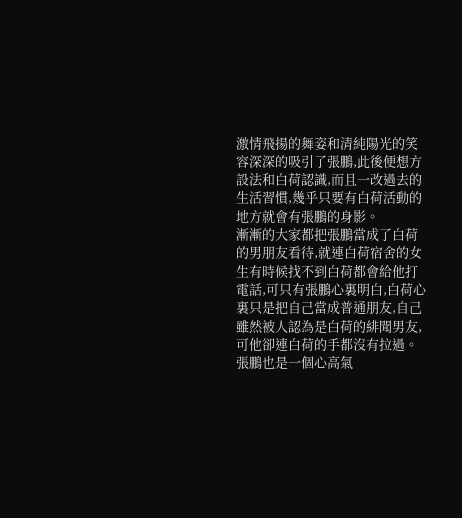激情飛揚的舞姿和清純陽光的笑容深深的吸引了張鵬,此後便想方設法和白荷認識,而且一改過去的生活習慣,幾乎只要有白荷活動的地方就會有張鵬的身影。
漸漸的大家都把張鵬當成了白荷的男朋友看待,就連白荷宿舍的女生有時候找不到白荷都會給他打電話,可只有張鵬心裏明白,白荷心裏只是把自己當成普通朋友,自己雖然被人認為是白荷的緋聞男友,可他卻連白荷的手都沒有拉過。
張鵬也是一個心高氣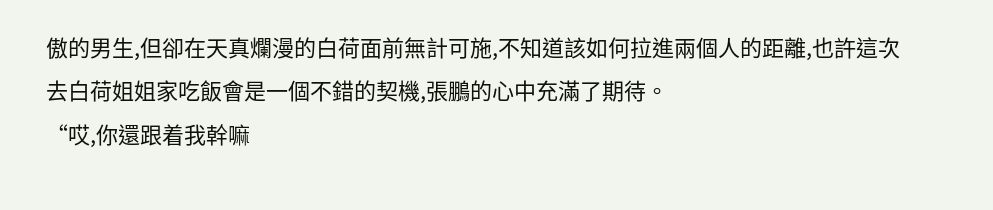傲的男生,但卻在天真爛漫的白荷面前無計可施,不知道該如何拉進兩個人的距離,也許這次去白荷姐姐家吃飯會是一個不錯的契機,張鵬的心中充滿了期待。
“哎,你還跟着我幹嘛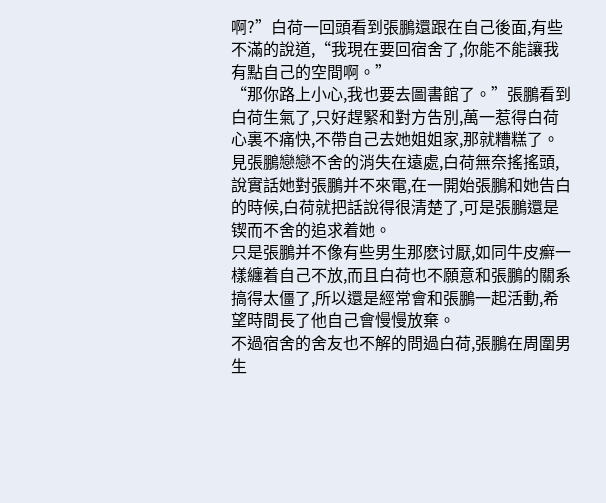啊?”白荷一回頭看到張鵬還跟在自己後面,有些不滿的說道,“我現在要回宿舍了,你能不能讓我有點自己的空間啊。”
“那你路上小心,我也要去圖書館了。”張鵬看到白荷生氣了,只好趕緊和對方告別,萬一惹得白荷心裏不痛快,不帶自己去她姐姐家,那就糟糕了。
見張鵬戀戀不舍的消失在遠處,白荷無奈搖搖頭,說實話她對張鵬并不來電,在一開始張鵬和她告白的時候,白荷就把話說得很清楚了,可是張鵬還是锲而不舍的追求着她。
只是張鵬并不像有些男生那麽讨厭,如同牛皮癬一樣纏着自己不放,而且白荷也不願意和張鵬的關系搞得太僵了,所以還是經常會和張鵬一起活動,希望時間長了他自己會慢慢放棄。
不過宿舍的舍友也不解的問過白荷,張鵬在周圍男生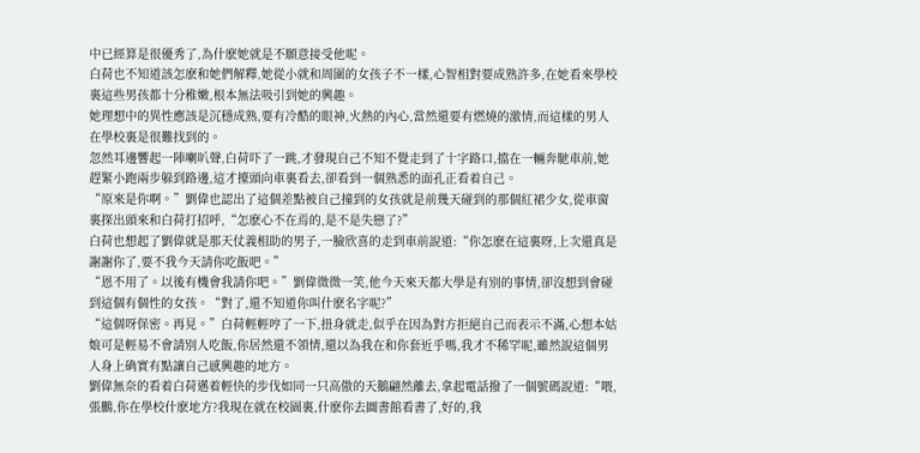中已經算是很優秀了,為什麽她就是不願意接受他呢。
白荷也不知道該怎麽和她們解釋,她從小就和周圍的女孩子不一樣,心智相對要成熟許多,在她看來學校裏這些男孩都十分稚嫩,根本無法吸引到她的興趣。
她理想中的異性應該是沉穩成熟,要有冷酷的眼神,火熱的內心,當然還要有燃燒的激情,而這樣的男人在學校裏是很難找到的。
忽然耳邊響起一陣喇叭聲,白荷吓了一跳,才發現自己不知不覺走到了十字路口,擋在一輛奔馳車前,她趕緊小跑兩步躲到路邊,這才擡頭向車裏看去,卻看到一個熟悉的面孔正看着自己。
“原來是你啊。”劉偉也認出了這個差點被自己撞到的女孩就是前幾天碰到的那個紅裙少女,從車窗裏探出頭來和白荷打招呼,“怎麽心不在焉的,是不是失戀了?”
白荷也想起了劉偉就是那天仗義相助的男子,一臉欣喜的走到車前說道:“你怎麽在這裏呀,上次還真是謝謝你了,要不我今天請你吃飯吧。”
“恩不用了。以後有機會我請你吧。”劉偉微微一笑,他今天來天都大學是有別的事情,卻沒想到會碰到這個有個性的女孩。“對了,還不知道你叫什麽名字呢?”
“這個呀保密。再見。”白荷輕輕哼了一下,扭身就走,似乎在因為對方拒絕自己而表示不滿,心想本姑娘可是輕易不會請別人吃飯,你居然還不領情,還以為我在和你套近乎嗎,我才不稀罕呢,雖然說這個男人身上确實有點讓自己感興趣的地方。
劉偉無奈的看着白荷邁着輕快的步伐如同一只高傲的天鵝翩然離去,拿起電話撥了一個號碼說道:“喂,張鵬,你在學校什麽地方?我現在就在校園裏,什麽你去圖書館看書了,好的,我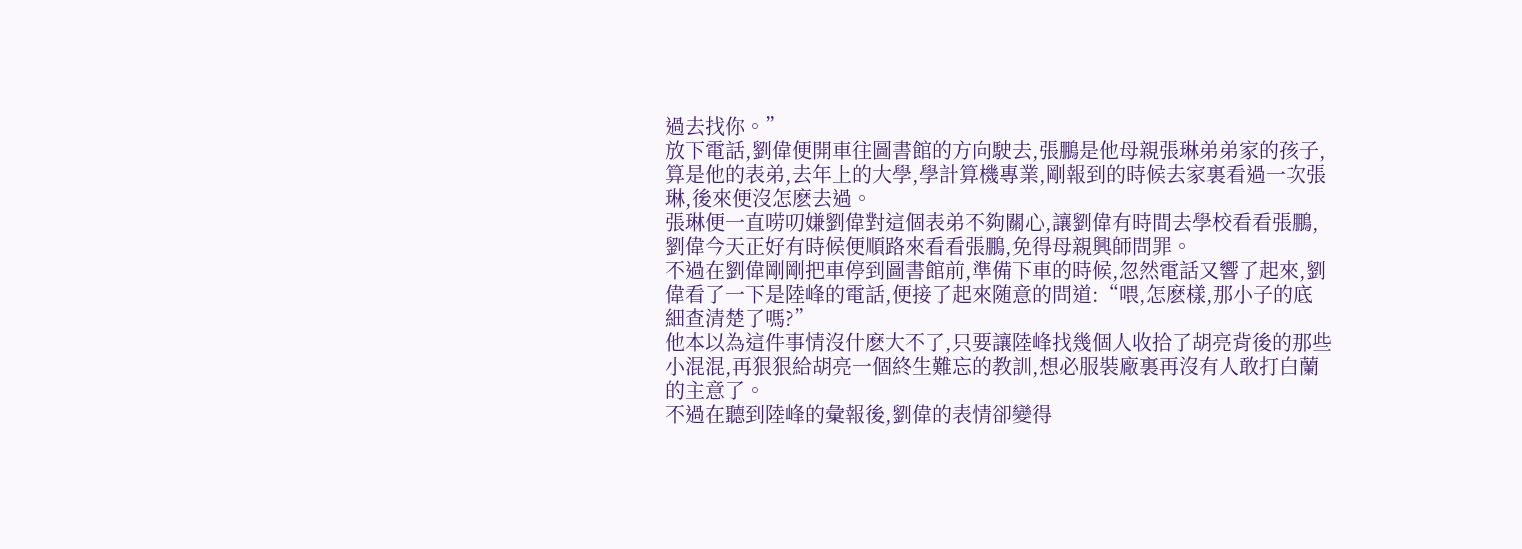過去找你。”
放下電話,劉偉便開車往圖書館的方向駛去,張鵬是他母親張琳弟弟家的孩子,算是他的表弟,去年上的大學,學計算機專業,剛報到的時候去家裏看過一次張琳,後來便沒怎麽去過。
張琳便一直唠叨嫌劉偉對這個表弟不夠關心,讓劉偉有時間去學校看看張鵬,劉偉今天正好有時候便順路來看看張鵬,免得母親興師問罪。
不過在劉偉剛剛把車停到圖書館前,準備下車的時候,忽然電話又響了起來,劉偉看了一下是陸峰的電話,便接了起來随意的問道:“喂,怎麽樣,那小子的底細查清楚了嗎?”
他本以為這件事情沒什麽大不了,只要讓陸峰找幾個人收拾了胡亮背後的那些小混混,再狠狠給胡亮一個終生難忘的教訓,想必服裝廠裏再沒有人敢打白蘭的主意了。
不過在聽到陸峰的彙報後,劉偉的表情卻變得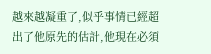越來越凝重了,似乎事情已經超出了他原先的估計,他現在必須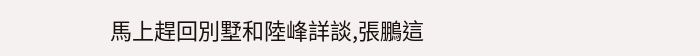馬上趕回別墅和陸峰詳談,張鵬這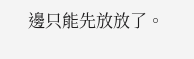邊只能先放放了。